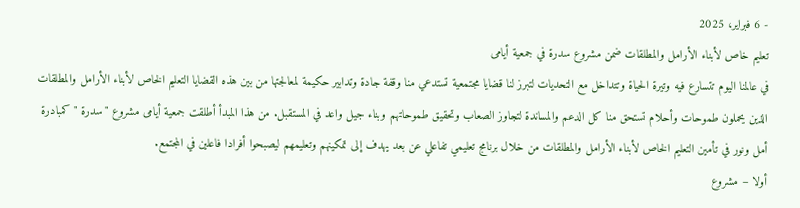- 6 فبراير، 2025
تعليم خاص لأبناء الأرامل والمطلقات ضمن مشروع سدرة في جمعية أيامى
في عالمنا اليوم تتسارع فيه وتيرة الحياة وتتداخل مع التحديات لتبرز لنا قضايا مجتمعية تستدعي منا وقفة جادة وتدابير حكيمة لمعالجتها من بين هذه القضايا التعليم الخاص لأبناء الأرامل والمطلقات الذين يحملون طموحات وأحلام تستحق منا كل الدعم والمساندة لتجاوز الصعاب وتحقيق طموحاتهم وبناء جيل واعد في المستقبل. من هذا المبدأ أطلقت جمعية أيامى مشروع "سدرة " كمبادرة أمل ونور في تأمين التعليم الخاص لأبناء الأرامل والمطلقات من خلال برنامج تعليمي تفاعلي عن بعد يهدف إلى تمكينهم وتعليمهم ليصبحوا أفرادا فاعلين في المجتمع.
أولا – مشروع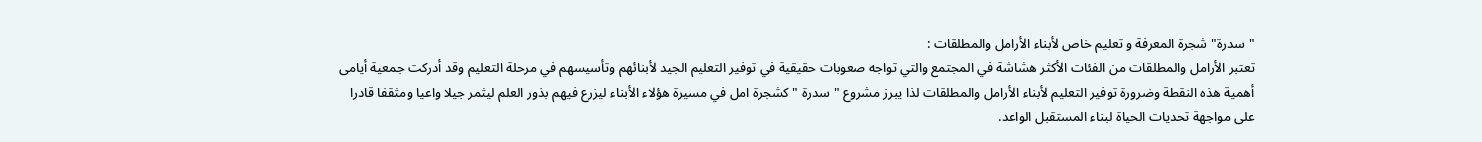"سدرة" شجرة المعرفة و تعليم خاص لأبناء الأرامل والمطلقات :
تعتبر الأرامل والمطلقات من الفئات الأكثر هشاشة في المجتمع والتي تواجه صعوبات حقيقية في توفير التعليم الجيد لأبنائهم وتأسيسهم في مرحلة التعليم وقد أدركت جمعية أيامى أهمية هذه النقطة وضرورة توفير التعليم لأبناء الأرامل والمطلقات لذا يبرز مشروع "سدرة " كشجرة امل في مسيرة هؤلاء الأبناء ليزرع فيهم بذور العلم ليثمر جيلا واعيا ومثقفا قادرا على مواجهة تحديات الحياة لبناء المستقبل الواعد.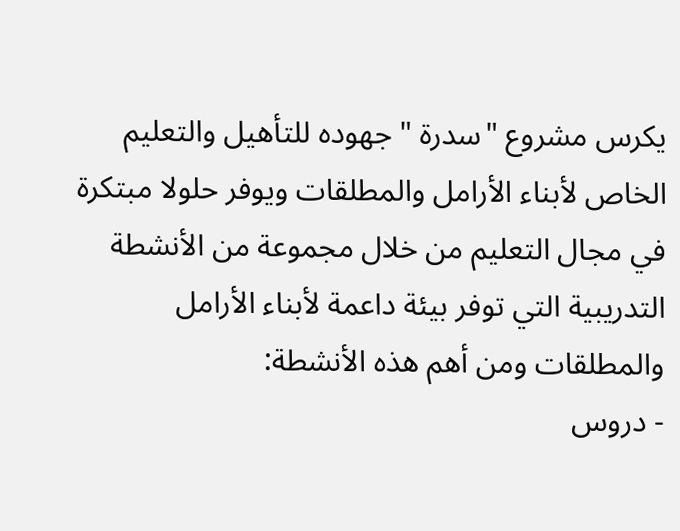يكرس مشروع "سدرة " جهوده للتأهيل والتعليم الخاص لأبناء الأرامل والمطلقات ويوفر حلولا مبتكرة في مجال التعليم من خلال مجموعة من الأنشطة التدريبية التي توفر بيئة داعمة لأبناء الأرامل والمطلقات ومن أهم هذه الأنشطة:
- دروس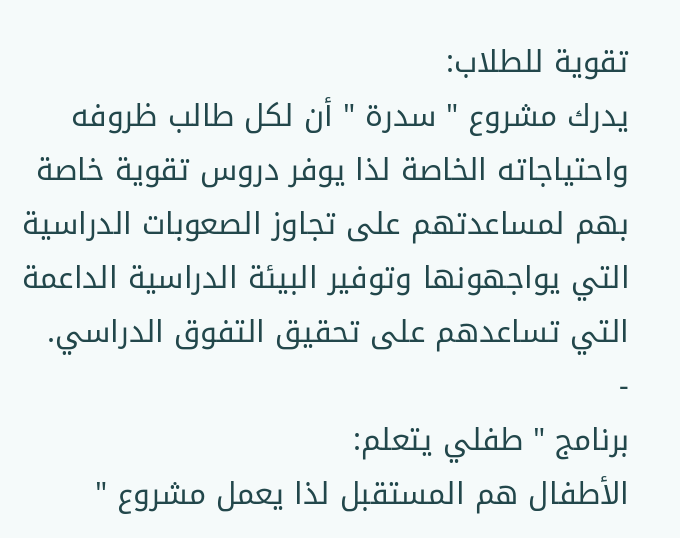تقوية للطلاب:
يدرك مشروع " سدرة " أن لكل طالب ظروفه واحتياجاته الخاصة لذا يوفر دروس تقوية خاصة بهم لمساعدتهم على تجاوز الصعوبات الدراسية التي يواجهونها وتوفير البيئة الدراسية الداعمة التي تساعدهم على تحقيق التفوق الدراسي.
-
برنامج " طفلي يتعلم:
الأطفال هم المستقبل لذا يعمل مشروع "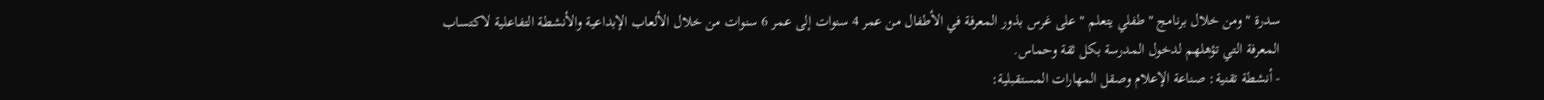سدرة " ومن خلال برنامج "طفلي يتعلم " على غرس بذور المعرفة في الأطفال من عمر 4 سنوات إلى عمر 6 سنوات من خلال الألعاب الإبداعية والأنشطة التفاعلية لاكتساب المعرفة التي تؤهلهم لدخول المدرسة بكل ثقة وحماس.
- أنشطة تقنية: صناعة الإعلام وصقل المهارات المستقبلية: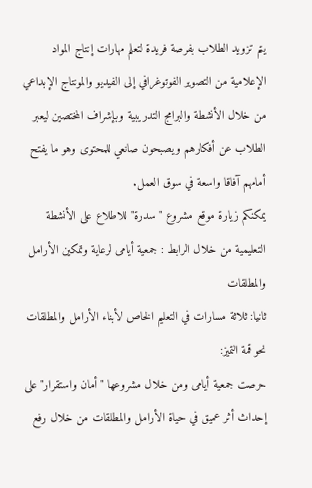يتم تزويد الطلاب بفرصة فريدة لتعلم مهارات إنتاج المواد الإعلامية من التصوير الفوتوغرافي إلى الفيديو والمونتاج الإبداعي من خلال الأنشطة والبرامج التدريبية وبإشراف المختصين ليعبر الطلاب عن أفكارهم ويصبحون صانعي للمحتوى وهو ما يفتح أمامهم آفاقا واسعة في سوق العمل.
يمكنكم زيارة موقع مشروع " سدرة" للاطلاع على الأنشطة التعليمية من خلال الرابط : جمعية أيامى لرعاية وتمكين الأرامل والمطلقات
ثانيا: ثلاثة مسارات في التعليم الخاص لأبناء الأرامل والمطلقات نحو قمة التميز:
حرصت جمعية أيامى ومن خلال مشروعها "أمان واستقرار" على إحداث أثر عميق في حياة الأرامل والمطلقات من خلال رفع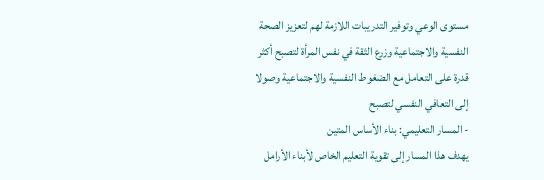مستوى الوعي وتوفير التدريبات اللازمة لهم لتعزيز الصحة النفسية والاجتماعية وزرع الثقة في نفس المرأة لتصبح أكثر قدرة على التعامل مع الضغوط النفسية والاجتماعية وصولا إلى التعافي النفسي لتصبح
- المسار التعليمي: بناء الأساس المتين
يهدف هذا المسار إلى تقوية التعليم الخاص لأبناء الأرامل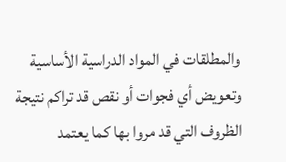والمطلقات في المواد الدراسية الأساسية وتعويض أي فجوات أو نقص قد تراكم نتيجة الظروف التي قد مروا بها كما يعتمد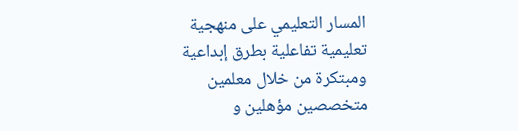المسار التعليمي على منهجية تعليمية تفاعلية بطرق إبداعية ومبتكرة من خلال معلمين متخصصين مؤهلين و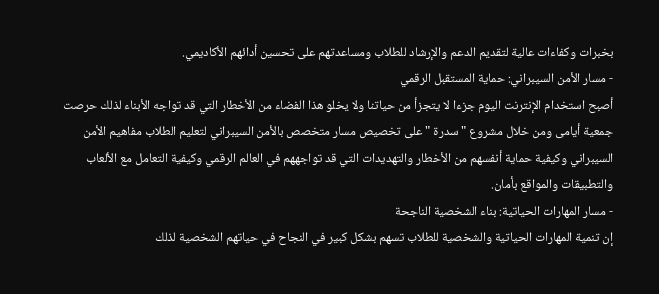بخبرات وكفاءات عالية لتقديم الدعم والإرشاد للطلاب ومساعدتهم على تحسين أدائهم الأكاديمي.
- مسار الأمن السيبراني: حماية المستقبل الرقمي
أصبح استخدام الإنترنت اليوم جزءا لا يتجزأ من حياتنا ولا يخلو هذا الفضاء من الأخطار التي قد تواجه الأبناء لذلك حرصت جمعية أيامى ومن خلال مشروع " سدرة " على تخصيص مسار متخصص بالأمن السيبراني لتعليم الطلاب مفاهيم الأمن السيبراني وكيفية حماية أنفسهم من الأخطار والتهديدات التي قد تواجههم في العالم الرقمي وكيفية التعامل مع الألعاب والتطبيقات والمواقع بأمان.
- مسار المهارات الحياتية: بناء الشخصية الناجحة
إن تنمية المهارات الحياتية والشخصية للطلاب تسهم بشكل كبير في النجاح في حياتهم الشخصية لذلك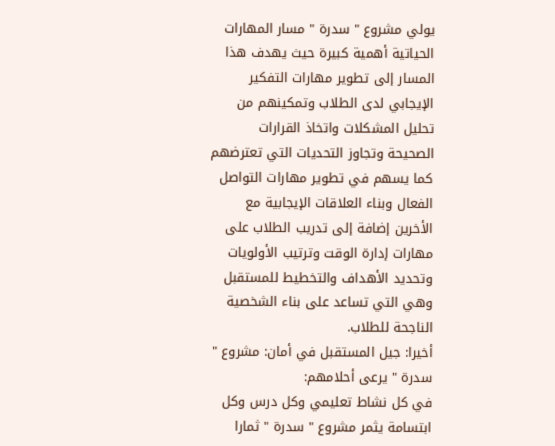يولي مشروع " سدرة " مسار المهارات الحياتية أهمية كبيرة حيث يهدف هذا المسار إلى تطوير مهارات التفكير الإيجابي لدى الطلاب وتمكينهم من تحليل المشكلات واتخاذ القرارات الصحيحة وتجاوز التحديات التي تعترضهم كما يسهم في تطوير مهارات التواصل الفعال وبناء العلاقات الإيجابية مع الأخرين إضافة إلى تدريب الطلاب على مهارات إدارة الوقت وترتيب الأولويات وتحديد الأهداف والتخطيط للمستقبل وهي التي تساعد على بناء الشخصية الناجحة للطلاب.
أخيرا: جيل المستقبل في أمان: مشروع " سدرة " يرعى أحلامهم:
في كل نشاط تعليمي وكل درس وكل ابتسامة يثمر مشروع " سدرة " ثمارا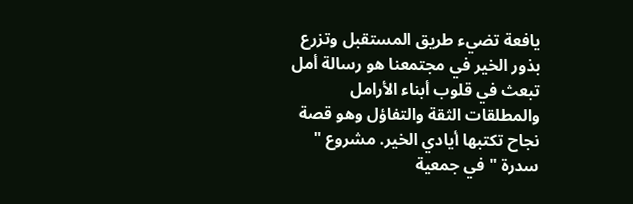يافعة تضيء طريق المستقبل وتزرع بذور الخير في مجتمعنا هو رسالة أمل تبعث في قلوب أبناء الأرامل والمطلقات الثقة والتفاؤل وهو قصة نجاح تكتبها أيادي الخير. مشروع " سدرة " في جمعية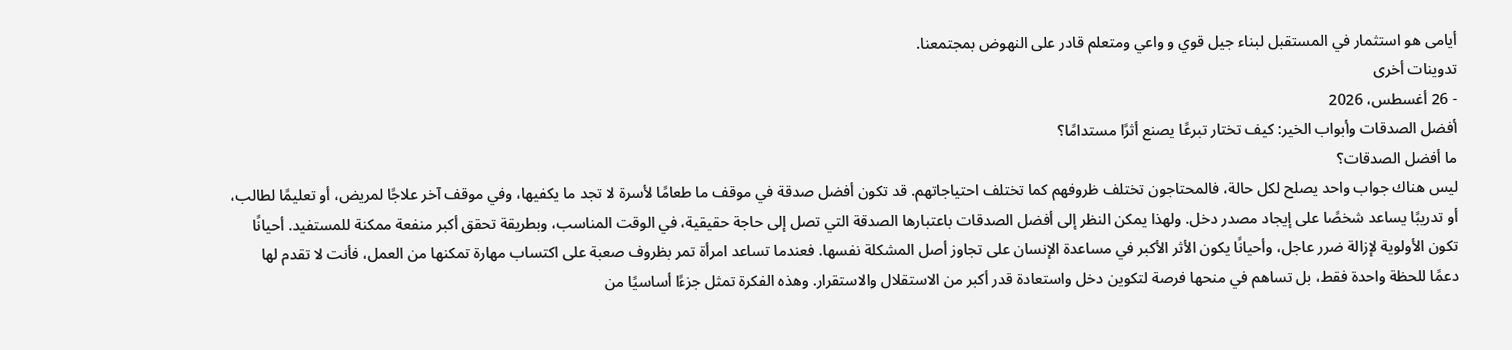أيامى هو استثمار في المستقبل لبناء جيل قوي و واعي ومتعلم قادر على النهوض بمجتمعنا.
تدوينات أخرى
- 26 أغسطس، 2026
أفضل الصدقات وأبواب الخير: كيف تختار تبرعًا يصنع أثرًا مستدامًا؟
ما أفضل الصدقات؟
ليس هناك جواب واحد يصلح لكل حالة، فالمحتاجون تختلف ظروفهم كما تختلف احتياجاتهم. قد تكون أفضل صدقة في موقف ما طعامًا لأسرة لا تجد ما يكفيها، وفي موقف آخر علاجًا لمريض، أو تعليمًا لطالب، أو تدريبًا يساعد شخصًا على إيجاد مصدر دخل. ولهذا يمكن النظر إلى أفضل الصدقات باعتبارها الصدقة التي تصل إلى حاجة حقيقية، في الوقت المناسب، وبطريقة تحقق أكبر منفعة ممكنة للمستفيد. أحيانًا تكون الأولوية لإزالة ضرر عاجل، وأحيانًا يكون الأثر الأكبر في مساعدة الإنسان على تجاوز أصل المشكلة نفسها. فعندما تساعد امرأة تمر بظروف صعبة على اكتساب مهارة تمكنها من العمل، فأنت لا تقدم لها دعمًا للحظة واحدة فقط، بل تساهم في منحها فرصة لتكوين دخل واستعادة قدر أكبر من الاستقلال والاستقرار. وهذه الفكرة تمثل جزءًا أساسيًا من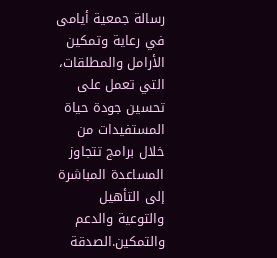رسالة جمعية أيامى في رعاية وتمكين الأرامل والمطلقات، التي تعمل على تحسين جودة حياة المستفيدات من خلال برامج تتجاوز المساعدة المباشرة إلى التأهيل والتوعية والدعم والتمكين.الصدقة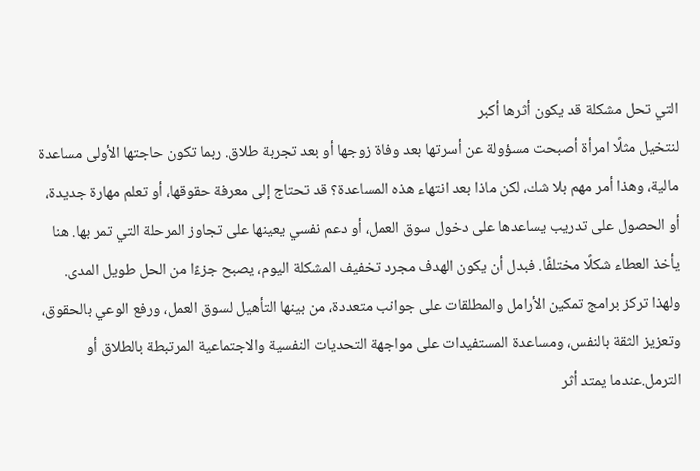التي تحل مشكلة قد يكون أثرها أكبر
لنتخيل مثلًا امرأة أصبحت مسؤولة عن أسرتها بعد وفاة زوجها أو بعد تجربة طلاق. ربما تكون حاجتها الأولى مساعدة مالية، وهذا أمر مهم بلا شك، لكن ماذا بعد انتهاء هذه المساعدة؟ قد تحتاج إلى معرفة حقوقها، أو تعلم مهارة جديدة، أو الحصول على تدريب يساعدها على دخول سوق العمل، أو دعم نفسي يعينها على تجاوز المرحلة التي تمر بها. هنا يأخذ العطاء شكلًا مختلفًا. فبدل أن يكون الهدف مجرد تخفيف المشكلة اليوم، يصبح جزءًا من الحل طويل المدى. ولهذا تركز برامج تمكين الأرامل والمطلقات على جوانب متعددة، من بينها التأهيل لسوق العمل، ورفع الوعي بالحقوق، وتعزيز الثقة بالنفس، ومساعدة المستفيدات على مواجهة التحديات النفسية والاجتماعية المرتبطة بالطلاق أو الترمل.عندما يمتد أثر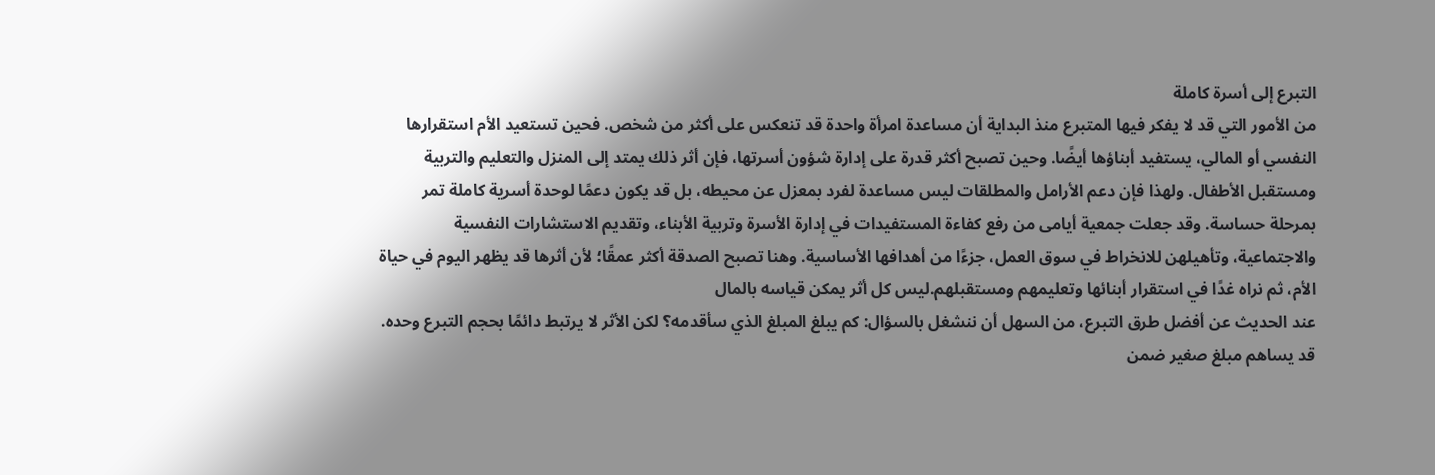التبرع إلى أسرة كاملة
من الأمور التي قد لا يفكر فيها المتبرع منذ البداية أن مساعدة امرأة واحدة قد تنعكس على أكثر من شخص. فحين تستعيد الأم استقرارها النفسي أو المالي، يستفيد أبناؤها أيضًا. وحين تصبح أكثر قدرة على إدارة شؤون أسرتها، فإن أثر ذلك يمتد إلى المنزل والتعليم والتربية ومستقبل الأطفال. ولهذا فإن دعم الأرامل والمطلقات ليس مساعدة لفرد بمعزل عن محيطه، بل قد يكون دعمًا لوحدة أسرية كاملة تمر بمرحلة حساسة. وقد جعلت جمعية أيامى من رفع كفاءة المستفيدات في إدارة الأسرة وتربية الأبناء، وتقديم الاستشارات النفسية والاجتماعية، وتأهيلهن للانخراط في سوق العمل، جزءًا من أهدافها الأساسية. وهنا تصبح الصدقة أكثر عمقًا؛ لأن أثرها قد يظهر اليوم في حياة الأم، ثم نراه غدًا في استقرار أبنائها وتعليمهم ومستقبلهم.ليس كل أثر يمكن قياسه بالمال
عند الحديث عن أفضل طرق التبرع، من السهل أن ننشغل بالسؤال: كم يبلغ المبلغ الذي سأقدمه؟ لكن الأثر لا يرتبط دائمًا بحجم التبرع وحده. قد يساهم مبلغ صغير ضمن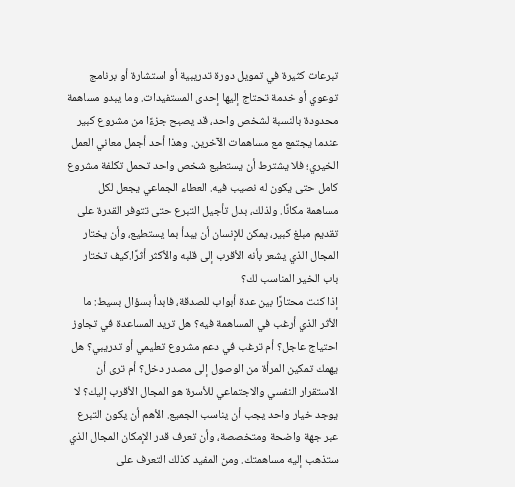تبرعات كثيرة في تمويل دورة تدريبية أو استشارة أو برنامج توعوي أو خدمة تحتاج إليها إحدى المستفيدات. وما يبدو مساهمة محدودة بالنسبة لشخص واحد، قد يصبح جزءًا من مشروع كبير عندما يجتمع مع مساهمات الآخرين. وهذا أحد أجمل معاني العمل الخيري؛ فلا يشترط أن يستطيع شخص واحد تحمل تكلفة مشروع كامل حتى يكون له نصيب فيه. العطاء الجماعي يجعل لكل مساهمة مكانًا. ولذلك، بدل تأجيل التبرع حتى تتوفر القدرة على تقديم مبلغ كبير، يمكن للإنسان أن يبدأ بما يستطيع، وأن يختار المجال الذي يشعر بأنه الأقرب إلى قلبه والأكثر أثرًا.كيف تختار باب الخير المناسب لك؟
إذا كنت محتارًا بين عدة أبواب للصدقة، فابدأ بسؤال بسيط: ما الأثر الذي أرغب في المساهمة فيه؟ هل تريد المساعدة في تجاوز احتياج عاجل؟ أم ترغب في دعم مشروع تعليمي أو تدريبي؟ هل يهمك تمكين المرأة من الوصول إلى مصدر دخل؟ أم ترى أن الاستقرار النفسي والاجتماعي للأسرة هو المجال الأقرب إليك؟ لا يوجد خيار واحد يجب أن يناسب الجميع. الأهم أن يكون التبرع عبر جهة واضحة ومتخصصة، وأن تعرف قدر الإمكان المجال الذي ستذهب إليه مساهمتك. ومن المفيد كذلك التعرف على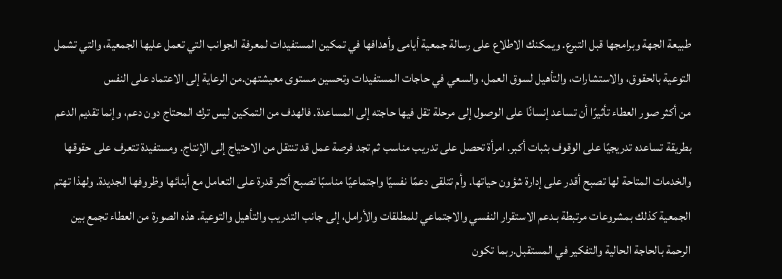طبيعة الجهة وبرامجها قبل التبرع. ويمكنك الاطلاع على رسالة جمعية أيامى وأهدافها في تمكين المستفيدات لمعرفة الجوانب التي تعمل عليها الجمعية، والتي تشمل التوعية بالحقوق، والاستشارات، والتأهيل لسوق العمل، والسعي في حاجات المستفيدات وتحسين مستوى معيشتهن.من الرعاية إلى الاعتماد على النفس
من أكثر صور العطاء تأثيرًا أن تساعد إنسانًا على الوصول إلى مرحلة تقل فيها حاجته إلى المساعدة. فالهدف من التمكين ليس ترك المحتاج دون دعم، وإنما تقديم الدعم بطريقة تساعده تدريجيًا على الوقوف بثبات أكبر. امرأة تحصل على تدريب مناسب ثم تجد فرصة عمل قد تنتقل من الاحتياج إلى الإنتاج. ومستفيدة تتعرف على حقوقها والخدمات المتاحة لها تصبح أقدر على إدارة شؤون حياتها. وأم تتلقى دعمًا نفسيًا واجتماعيًا مناسبًا تصبح أكثر قدرة على التعامل مع أبنائها وظروفها الجديدة. ولهذا تهتم الجمعية كذلك بمشروعات مرتبطة بـدعم الاستقرار النفسي والاجتماعي للمطلقات والأرامل، إلى جانب التدريب والتأهيل والتوعية. هذه الصورة من العطاء تجمع بين الرحمة بالحاجة الحالية والتفكير في المستقبل.ربما تكون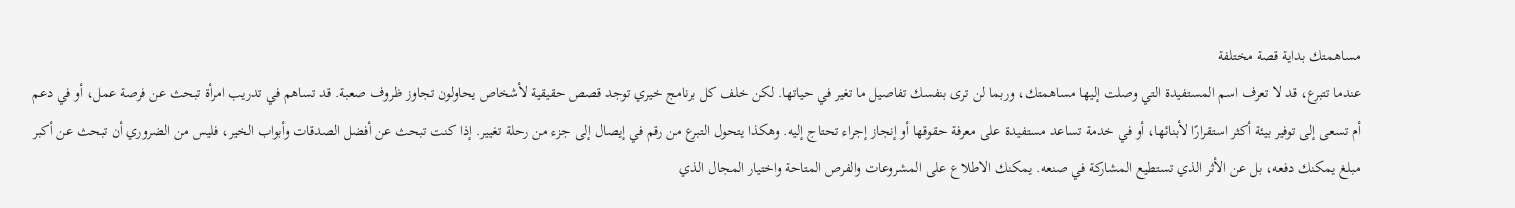مساهمتك بداية قصة مختلفة
عندما تتبرع، قد لا تعرف اسم المستفيدة التي وصلت إليها مساهمتك، وربما لن ترى بنفسك تفاصيل ما تغير في حياتها. لكن خلف كل برنامج خيري توجد قصص حقيقية لأشخاص يحاولون تجاوز ظروف صعبة. قد تساهم في تدريب امرأة تبحث عن فرصة عمل، أو في دعم أم تسعى إلى توفير بيئة أكثر استقرارًا لأبنائها، أو في خدمة تساعد مستفيدة على معرفة حقوقها أو إنجاز إجراء تحتاج إليه. وهكذا يتحول التبرع من رقم في إيصال إلى جزء من رحلة تغيير. إذا كنت تبحث عن أفضل الصدقات وأبواب الخير، فليس من الضروري أن تبحث عن أكبر مبلغ يمكنك دفعه، بل عن الأثر الذي تستطيع المشاركة في صنعه. يمكنك الاطلاع على المشروعات والفرص المتاحة واختيار المجال الذي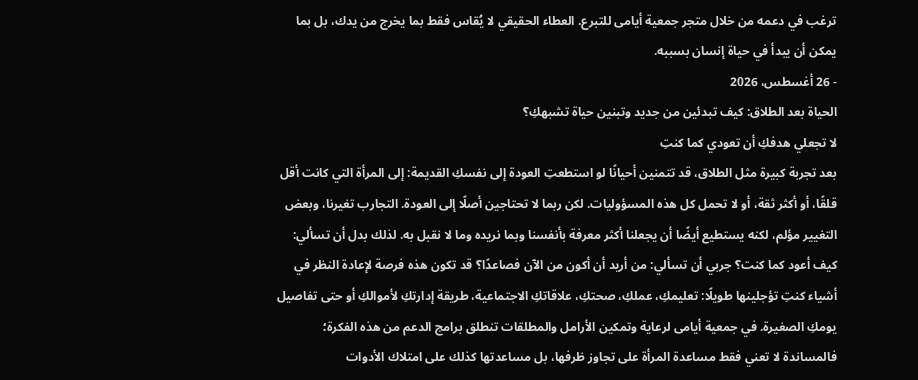ترغب في دعمه من خلال متجر جمعية أيامى للتبرع. العطاء الحقيقي لا يُقاس فقط بما يخرج من يدك، بل بما يمكن أن يبدأ في حياة إنسان بسببه.
- 26 أغسطس، 2026
الحياة بعد الطلاق: كيف تبدئين من جديد وتبنين حياة تشبهكِ؟
لا تجعلي هدفكِ أن تعودي كما كنتِ
بعد تجربة كبيرة مثل الطلاق، قد تتمنين أحيانًا لو استطعتِ العودة إلى نفسكِ القديمة: إلى المرأة التي كانت أقل قلقًا، أو أكثر ثقة، أو لا تحمل كل هذه المسؤوليات. لكن ربما لا تحتاجين أصلًا إلى العودة. التجارب تغيرنا، وبعض التغيير مؤلم، لكنه يستطيع أيضًا أن يجعلنا أكثر معرفة بأنفسنا وبما نريده وما لا نقبل به. لذلك بدل أن تسألي: كيف أعود كما كنت؟ جربي أن تسألي: من أريد أن أكون من الآن فصاعدًا؟ قد تكون هذه فرصة لإعادة النظر في أشياء كنتِ تؤجلينها طويلًا: تعليمكِ، عملكِ، صحتكِ، علاقاتكِ الاجتماعية، طريقة إدارتكِ لأموالكِ أو حتى تفاصيل يومكِ الصغيرة. في جمعية أيامى لرعاية وتمكين الأرامل والمطلقات تنطلق برامج الدعم من هذه الفكرة؛ فالمساندة لا تعني فقط مساعدة المرأة على تجاوز ظرفها، بل مساعدتها كذلك على امتلاك الأدوات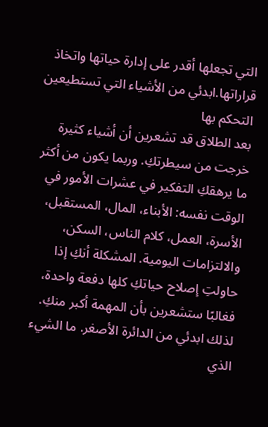التي تجعلها أقدر على إدارة حياتها واتخاذ قراراتها.ابدئي من الأشياء التي تستطيعين التحكم بها
بعد الطلاق قد تشعرين أن أشياء كثيرة خرجت من سيطرتكِ. وربما يكون من أكثر ما يرهقكِ التفكير في عشرات الأمور في الوقت نفسه: الأبناء، المال، المستقبل، الأسرة، العمل، كلام الناس، السكن، والالتزامات اليومية. المشكلة أنكِ إذا حاولتِ إصلاح حياتكِ كلها دفعة واحدة، فغالبًا ستشعرين بأن المهمة أكبر منكِ. لذلك ابدئي من الدائرة الأصغر. ما الشيء الذي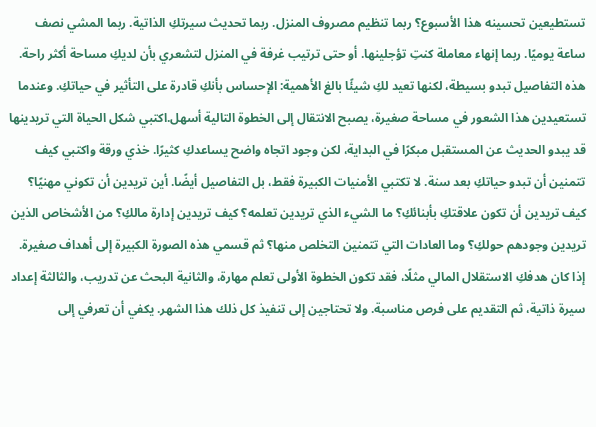تستطيعين تحسينه هذا الأسبوع؟ ربما تنظيم مصروف المنزل. ربما تحديث سيرتكِ الذاتية. ربما المشي نصف ساعة يوميًا. ربما إنهاء معاملة كنتِ تؤجلينها. أو حتى ترتيب غرفة في المنزل لتشعري بأن لديكِ مساحة أكثر راحة. هذه التفاصيل تبدو بسيطة، لكنها تعيد لكِ شيئًا بالغ الأهمية: الإحساس بأنكِ قادرة على التأثير في حياتكِ. وعندما تستعيدين هذا الشعور في مساحة صغيرة، يصبح الانتقال إلى الخطوة التالية أسهل.اكتبي شكل الحياة التي تريدينها
قد يبدو الحديث عن المستقبل مبكرًا في البداية، لكن وجود اتجاه واضح يساعدكِ كثيرًا. خذي ورقة واكتبي كيف تتمنين أن تبدو حياتكِ بعد سنة. لا تكتبي الأمنيات الكبيرة فقط، بل التفاصيل أيضًا. أين تريدين أن تكوني مهنيًا؟ كيف تريدين أن تكون علاقتكِ بأبنائكِ؟ ما الشيء الذي تريدين تعلمه؟ كيف تريدين إدارة مالكِ؟ من الأشخاص الذين تريدين وجودهم حولكِ؟ وما العادات التي تتمنين التخلص منها؟ ثم قسمي هذه الصورة الكبيرة إلى أهداف صغيرة. إذا كان هدفكِ الاستقلال المالي مثلًا، فقد تكون الخطوة الأولى تعلم مهارة، والثانية البحث عن تدريب، والثالثة إعداد سيرة ذاتية، ثم التقديم على فرص مناسبة. ولا تحتاجين إلى تنفيذ كل ذلك هذا الشهر. يكفي أن تعرفي إلى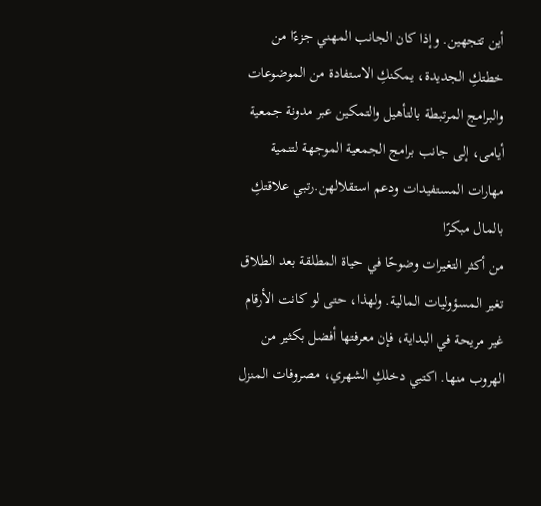أين تتجهين. وإذا كان الجانب المهني جزءًا من خطتكِ الجديدة، يمكنكِ الاستفادة من الموضوعات والبرامج المرتبطة بالتأهيل والتمكين عبر مدونة جمعية أيامى، إلى جانب برامج الجمعية الموجهة لتنمية مهارات المستفيدات ودعم استقلالهن.رتبي علاقتكِ بالمال مبكرًا
من أكثر التغيرات وضوحًا في حياة المطلقة بعد الطلاق تغير المسؤوليات المالية. ولهذا، حتى لو كانت الأرقام غير مريحة في البداية، فإن معرفتها أفضل بكثير من الهروب منها. اكتبي دخلكِ الشهري، مصروفات المنزل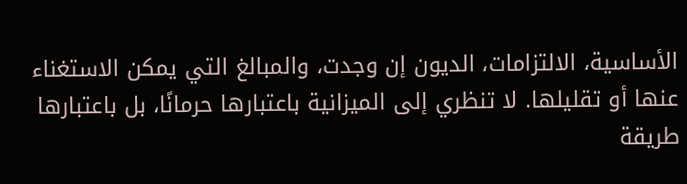الأساسية، الالتزامات، الديون إن وجدت، والمبالغ التي يمكن الاستغناء عنها أو تقليلها. لا تنظري إلى الميزانية باعتبارها حرمانًا، بل باعتبارها طريقة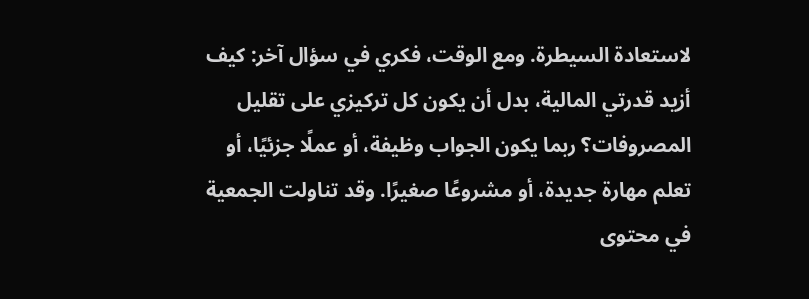لاستعادة السيطرة. ومع الوقت، فكري في سؤال آخر: كيف أزيد قدرتي المالية، بدل أن يكون كل تركيزي على تقليل المصروفات؟ ربما يكون الجواب وظيفة، أو عملًا جزئيًا، أو تعلم مهارة جديدة، أو مشروعًا صغيرًا. وقد تناولت الجمعية في محتوى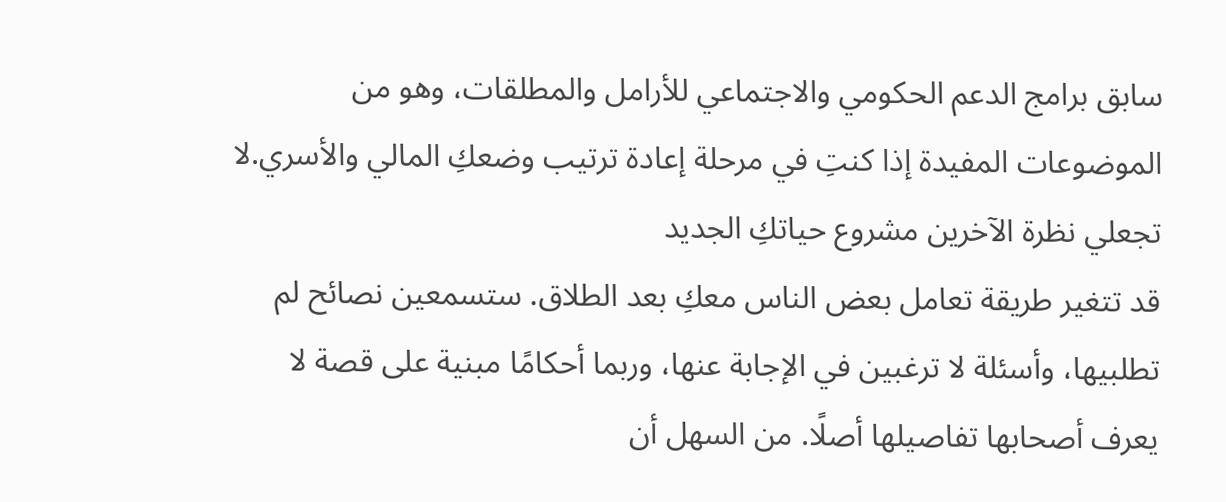سابق برامج الدعم الحكومي والاجتماعي للأرامل والمطلقات، وهو من الموضوعات المفيدة إذا كنتِ في مرحلة إعادة ترتيب وضعكِ المالي والأسري.لا تجعلي نظرة الآخرين مشروع حياتكِ الجديد
قد تتغير طريقة تعامل بعض الناس معكِ بعد الطلاق. ستسمعين نصائح لم تطلبيها، وأسئلة لا ترغبين في الإجابة عنها، وربما أحكامًا مبنية على قصة لا يعرف أصحابها تفاصيلها أصلًا. من السهل أن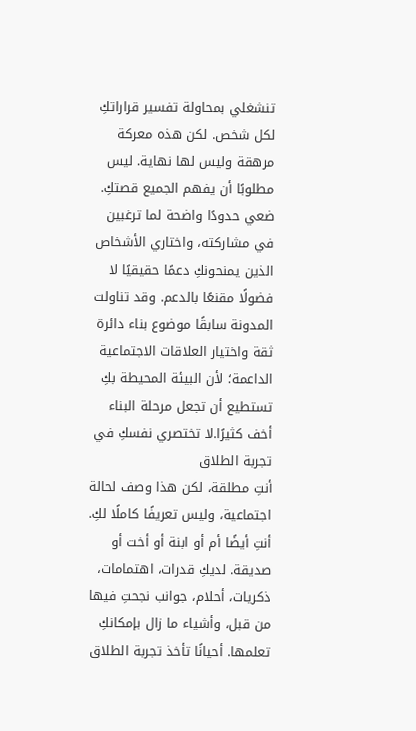تنشغلي بمحاولة تفسير قراراتكِ لكل شخص. لكن هذه معركة مرهقة وليس لها نهاية. ليس مطلوبًا أن يفهم الجميع قصتكِ. ضعي حدودًا واضحة لما ترغبين في مشاركته، واختاري الأشخاص الذين يمنحونكِ دعمًا حقيقيًا لا فضولًا مقنعًا بالدعم. وقد تناولت المدونة سابقًا موضوع بناء دائرة ثقة واختيار العلاقات الاجتماعية الداعمة؛ لأن البيئة المحيطة بكِ تستطيع أن تجعل مرحلة البناء أخف كثيرًا.لا تختصري نفسكِ في تجربة الطلاق
أنتِ مطلقة، لكن هذا وصف لحالة اجتماعية، وليس تعريفًا كاملًا لكِ. أنتِ أيضًا أم أو ابنة أو أخت أو صديقة. لديكِ قدرات، اهتمامات، ذكريات، أحلام، جوانب نجحتِ فيها من قبل، وأشياء ما زال بإمكانكِ تعلمها. أحيانًا تأخذ تجربة الطلاق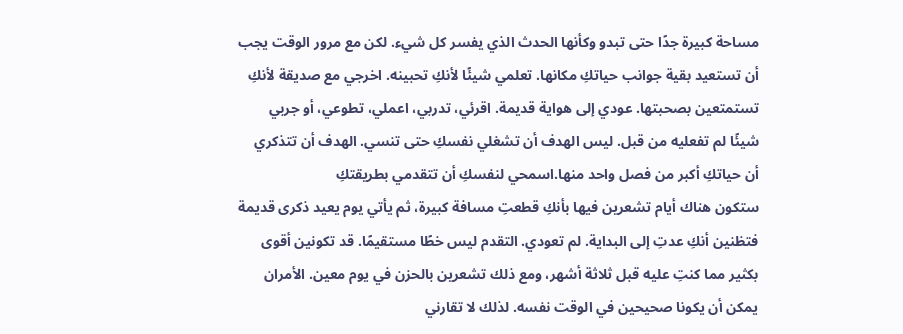مساحة كبيرة جدًا حتى تبدو وكأنها الحدث الذي يفسر كل شيء. لكن مع مرور الوقت يجب أن تستعيد بقية جوانب حياتكِ مكانها. تعلمي شيئًا لأنكِ تحبينه. اخرجي مع صديقة لأنكِ تستمتعين بصحبتها. عودي إلى هواية قديمة. اقرئي، تدربي، اعملي، تطوعي، أو جربي شيئًا لم تفعليه من قبل. ليس الهدف أن تشغلي نفسكِ حتى تنسي. الهدف أن تتذكري أن حياتكِ أكبر من فصل واحد منها.اسمحي لنفسكِ أن تتقدمي بطريقتكِ
ستكون هناك أيام تشعرين فيها بأنكِ قطعتِ مسافة كبيرة، ثم يأتي يوم يعيد ذكرى قديمة فتظنين أنكِ عدتِ إلى البداية. لم تعودي. التقدم ليس خطًا مستقيمًا. قد تكونين أقوى بكثير مما كنتِ عليه قبل ثلاثة أشهر، ومع ذلك تشعرين بالحزن في يوم معين. الأمران يمكن أن يكونا صحيحين في الوقت نفسه. لذلك لا تقارني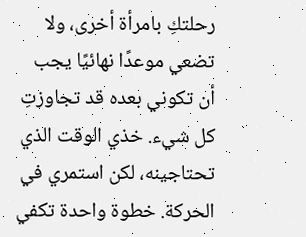رحلتكِ بامرأة أخرى، ولا تضعي موعدًا نهائيًا يجب أن تكوني بعده قد تجاوزتِ كل شيء. خذي الوقت الذي تحتاجينه، لكن استمري في الحركة. خطوة واحدة تكفي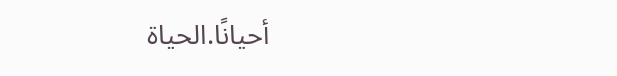أحيانًا.الحياة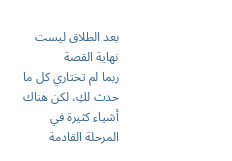بعد الطلاق ليست نهاية القصة
ربما لم تختاري كل ما حدث لكِ، لكن هناك أشياء كثيرة في المرحلة القادمة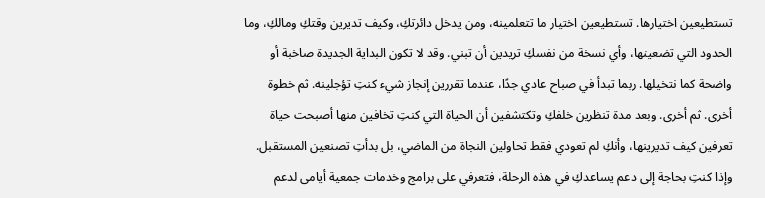تستطيعين اختيارها. تستطيعين اختيار ما تتعلمينه، ومن يدخل دائرتكِ، وكيف تديرين وقتكِ ومالكِ، وما الحدود التي تضعينها، وأي نسخة من نفسكِ تريدين أن تبني. وقد لا تكون البداية الجديدة صاخبة أو واضحة كما نتخيلها. ربما تبدأ في صباح عادي جدًا، عندما تقررين إنجاز شيء كنتِ تؤجلينه. ثم خطوة أخرى. ثم أخرى. وبعد مدة تنظرين خلفكِ وتكتشفين أن الحياة التي كنتِ تخافين منها أصبحت حياة تعرفين كيف تديرينها، وأنكِ لم تعودي فقط تحاولين النجاة من الماضي، بل بدأتِ تصنعين المستقبل. وإذا كنتِ بحاجة إلى دعم يساعدكِ في هذه الرحلة، فتعرفي على برامج وخدمات جمعية أيامى لدعم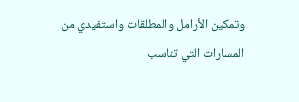وتمكين الأرامل والمطلقات واستفيدي من المسارات التي تناسب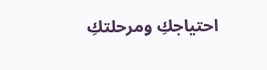احتياجكِ ومرحلتكِ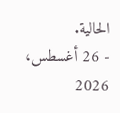الحالية.
- 26 أغسطس، 2026